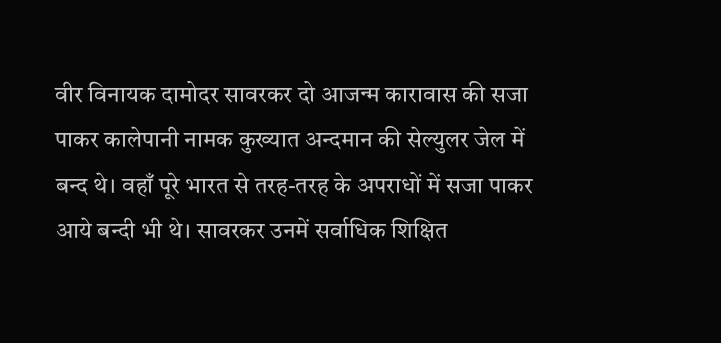वीर विनायक दामोदर सावरकर दो आजन्म कारावास की सजा पाकर कालेपानी नामक कुख्यात अन्दमान की सेल्युलर जेल में बन्द थे। वहाँ पूरे भारत से तरह-तरह के अपराधों में सजा पाकर आये बन्दी भी थे। सावरकर उनमें सर्वाधिक शिक्षित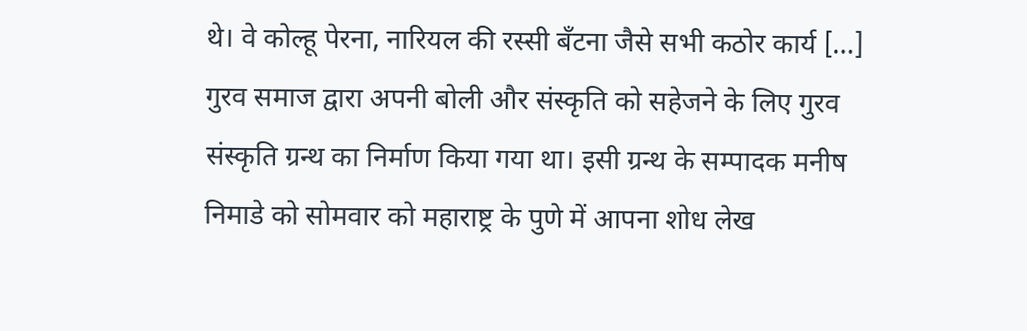थे। वे कोल्हू पेरना, नारियल की रस्सी बँटना जैसे सभी कठोर कार्य […]
गुरव समाज द्वारा अपनी बोली और संस्कृति को सहेजने के लिए गुरव संस्कृति ग्रन्थ का निर्माण किया गया था। इसी ग्रन्थ के सम्पादक मनीष निमाडे को सोमवार को महाराष्ट्र के पुणे में आपना शोध लेख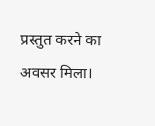प्रस्तुत करने का अवसर मिला।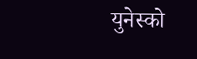युनेस्को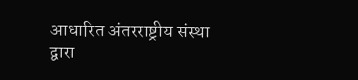आधारित अंतरराष्ट्रीय संस्था द्वारा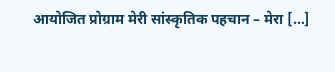आयोजित प्रोग्राम मेरी सांस्कृतिक पहचान – मेरा […]